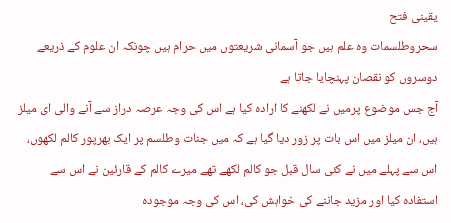یقینی فتح
سحروطلسمات وہ علم ہیں جو آسمانی شریعتوں میں حرام ہیں چونکہ ان علوم کے ذریعے دوسروں کو نقصان پہنچایا جاتا ہے
آج جس موضوع پرمیں نے لکھنے کا ارادہ کیا ہے اس کی وجہ عرصہ دراز سے آنے والی ای میلز ہیں، ان میلز میں اس بات پر زور دیا گیا ہے کہ میں جنات وطلسم پر ایک بھرپور کالم لکھوں، اس سے پہلے میں نے کئی سال قبل جو کالم لکھے تھے میرے کالم کے قارئین نے اس سے استفادہ کیا اور مزید جاننے کی خواہش کی، اس کی وجہ موجودہ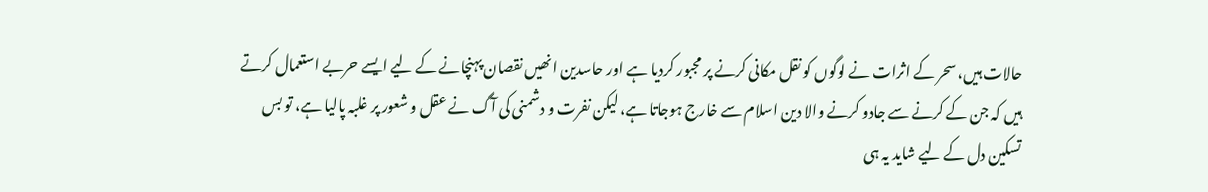حالات ہیں، سحر کے اثرات نے لوگوں کو نقل مکانی کرنے پر مجبور کردیا ہے اور حاسدین انھیں نقصان پہنچانے کے لیے ایسے حربے استعمال کرتے ہیں کہ جن کے کرنے سے جادو کرنے والا دین اسلام سے خارج ہوجاتا ہے، لیکن نفرت و دشمنی کی آگ نے عقل و شعور پر غلبہ پالیا ہے، تو بس تسکین دل کے لیے شاید یہ ہی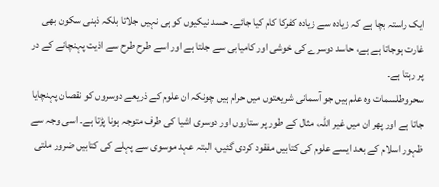ایک راستہ بچا ہے کہ زیادہ سے زیادہ کفرکا کام کیا جائے۔ حسد نیکیوں کو ہی نہیں جلاتا بلکہ ذہنی سکون بھی غارت ہوجاتا ہے ہے، حاسد دوسرے کی خوشی اور کامیابی سے جلتا ہے اور اسے طرح طرح سے اذیت پہنچانے کے در پر رہتا ہے۔
سحروطلسمات وہ علم ہیں جو آسمانی شریعتوں میں حرام ہیں چونکہ ان علوم کے ذریعے دوسروں کو نقصان پہنچایا جاتا ہے اور پھر ان میں غیر اللہ، مثال کے طور پر ستاروں اور دوسری اشیا کی طرف متوجہ ہونا پڑتا ہے۔ اسی وجہ سے ظہور اسلام کے بعد ایسے علوم کی کتابیں مفقود کردی گئیں، البتہ عہد موسوی سے پہلے کی کتابیں ضرور ملتی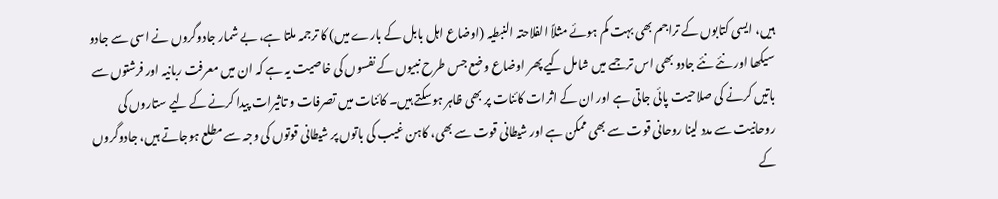ہیں، ایسی کتابوں کے تراجم بھی بہت کم ہوئے مثلاً الفلاحتہ النبطیہ (اوضاع اہل بابل کے بارے میں) کا ترجمہ ملتا ہے، بے شمار جادوگروں نے اسی سے جادو سیکھا اور نئے نئے جادو بھی اس ترجمے میں شامل کیے پھر اوضاع وضع جس طرح نبیوں کے نفسوں کی خاصیت یہ ہے کہ ان میں معرفت ربانیہ اور فرشتوں سے باتیں کرنے کی صلاحیت پائی جاتی ہے اور ان کے اثرات کائنات پر بھی ظاہر ہوسکتے ہیں۔ کائنات میں تصرفات و تاثیرات پیدا کرنے کے لیے ستاروں کی روحانیت سے مدد لینا روحانی قوت سے بھی ممکن ہے اور شیطانی قوت سے بھی، کاہن غیب کی باتوں پر شیطانی قوتوں کی وجہ سے مطلع ہوجاتے ہیں، جادوگروں کے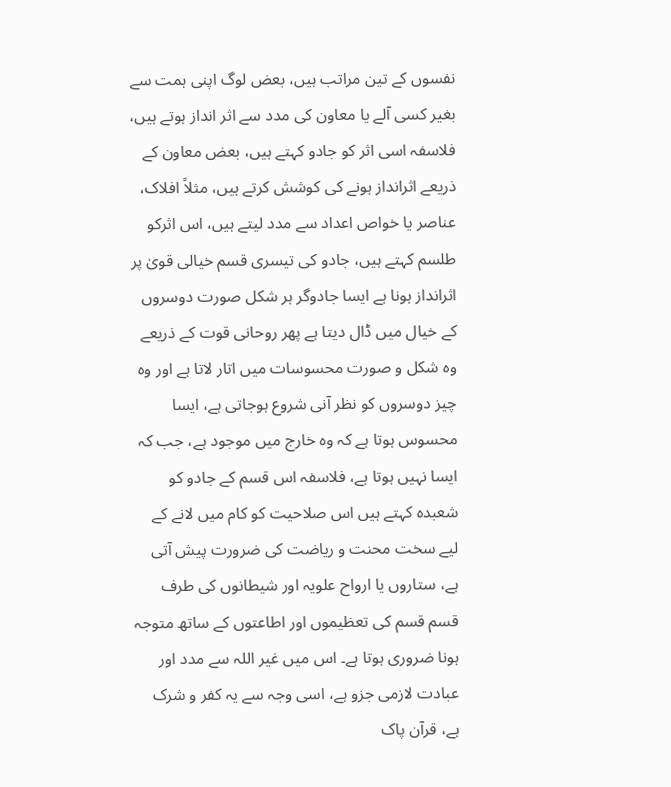نفسوں کے تین مراتب ہیں، بعض لوگ اپنی ہمت سے بغیر کسی آلے یا معاون کی مدد سے اثر انداز ہوتے ہیں، فلاسفہ اسی اثر کو جادو کہتے ہیں، بعض معاون کے ذریعے اثرانداز ہونے کی کوشش کرتے ہیں، مثلاً افلاک، عناصر یا خواص اعداد سے مدد لیتے ہیں، اس اثرکو طلسم کہتے ہیں، جادو کی تیسری قسم خیالی قویٰ پر اثرانداز ہونا ہے ایسا جادوگر ہر شکل صورت دوسروں کے خیال میں ڈال دیتا ہے پھر روحانی قوت کے ذریعے وہ شکل و صورت محسوسات میں اتار لاتا ہے اور وہ چیز دوسروں کو نظر آنی شروع ہوجاتی ہے، ایسا محسوس ہوتا ہے کہ وہ خارج میں موجود ہے، جب کہ ایسا نہیں ہوتا ہے، فلاسفہ اس قسم کے جادو کو شعبدہ کہتے ہیں اس صلاحیت کو کام میں لانے کے لیے سخت محنت و ریاضت کی ضرورت پیش آتی ہے، ستاروں یا ارواح علویہ اور شیطانوں کی طرف قسم قسم کی تعظیموں اور اطاعتوں کے ساتھ متوجہ ہونا ضروری ہوتا ہے۔ اس میں غیر اللہ سے مدد اور عبادت لازمی جزو ہے، اسی وجہ سے یہ کفر و شرک ہے، قرآن پاک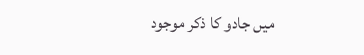میں جادو کا ذکر موجود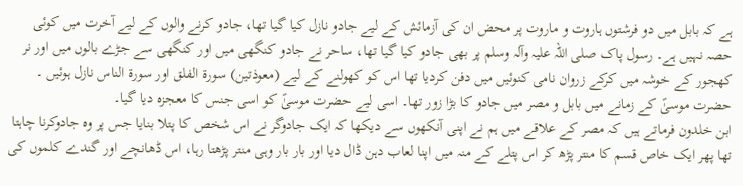ہے کہ بابل میں دو فرشتوں ہاروت و ماروت پر محض ان کی آزمائش کے لیے جادو نازل کیا گیا تھا، جادو کرنے والوں کے لیے آخرت میں کوئی حصہ نہیں ہے۔ رسول پاک صلی اللہ علیہ وآلہ وسلم پر بھی جادو کیا گیا تھا، ساحر نے جادو کنگھی میں اور کنگھی سے جڑے بالوں میں اور نر کھجور کے خوشہ میں کرکے زروان نامی کنوئیں میں دفن کردیا تھا اس کو کھولنے کے لیے (معوذتین) سورۃ الفلق اور سورۃ الناس نازل ہوئیں ۔ حضرت موسیٰؑ کے زمانے میں بابل و مصر میں جادو کا بڑا زور تھا۔ اسی لیے حضرت موسیٰؑ کو اسی جنس کا معجزہ دیا گیا۔
ابن خلدون فرماتے ہیں کہ مصر کے علاقے میں ہم نے اپنی آنکھوں سے دیکھا کہ ایک جادوگر نے اس شخص کا پتلا بنایا جس پر وہ جادوکرنا چاہتا تھا پھر ایک خاص قسم کا منتر پڑھ کر اس پتلے کے منہ میں اپنا لعاب دہن ڈال دیا اور بار بار وہی منتر پڑھتا رہا، اس ڈھانچے اور گندے کلموں کی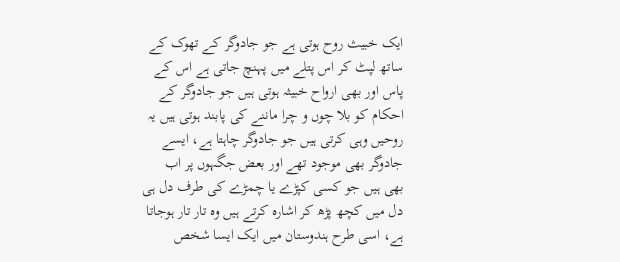ایک خبیث روح ہوتی ہے جو جادوگر کے تھوک کے ساتھ لپٹ کر اس پتلے میں پہنچ جاتی ہے اس کے پاس اور بھی ارواح خبیثہ ہوتی ہیں جو جادوگر کے احکام کو بلا چوں و چرا ماننے کی پابند ہوتی ہیں یہ روحیں وہی کرتی ہیں جو جادوگر چاہتا ہے، ایسے جادوگر بھی موجود تھے اور بعض جگہوں پر اب بھی ہیں جو کسی کپڑے یا چمڑے کی طرف دل ہی دل میں کچھ پڑھ کر اشارہ کرتے ہیں وہ تار تار ہوجاتا ہے، اسی طرح ہندوستان میں ایک ایسا شخص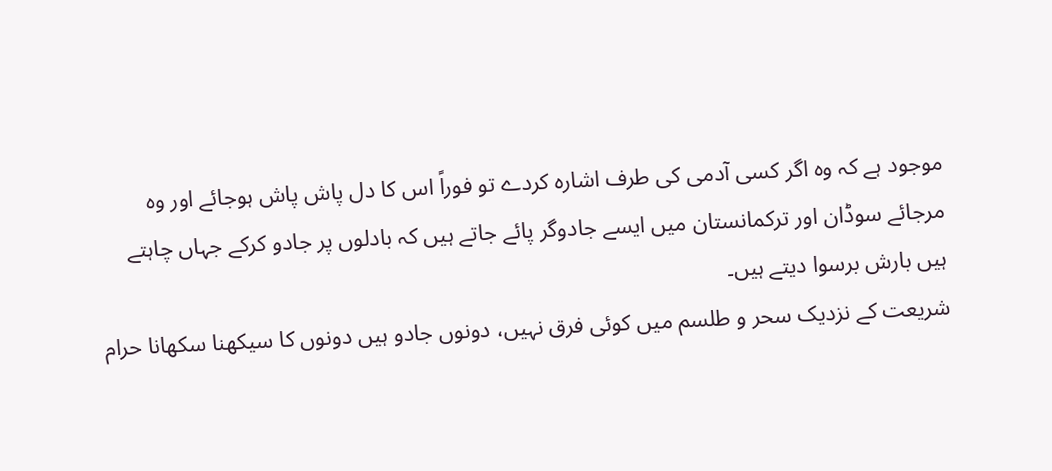موجود ہے کہ وہ اگر کسی آدمی کی طرف اشارہ کردے تو فوراً اس کا دل پاش پاش ہوجائے اور وہ مرجائے سوڈان اور ترکمانستان میں ایسے جادوگر پائے جاتے ہیں کہ بادلوں پر جادو کرکے جہاں چاہتے ہیں بارش برسوا دیتے ہیں۔
شریعت کے نزدیک سحر و طلسم میں کوئی فرق نہیں، دونوں جادو ہیں دونوں کا سیکھنا سکھانا حرام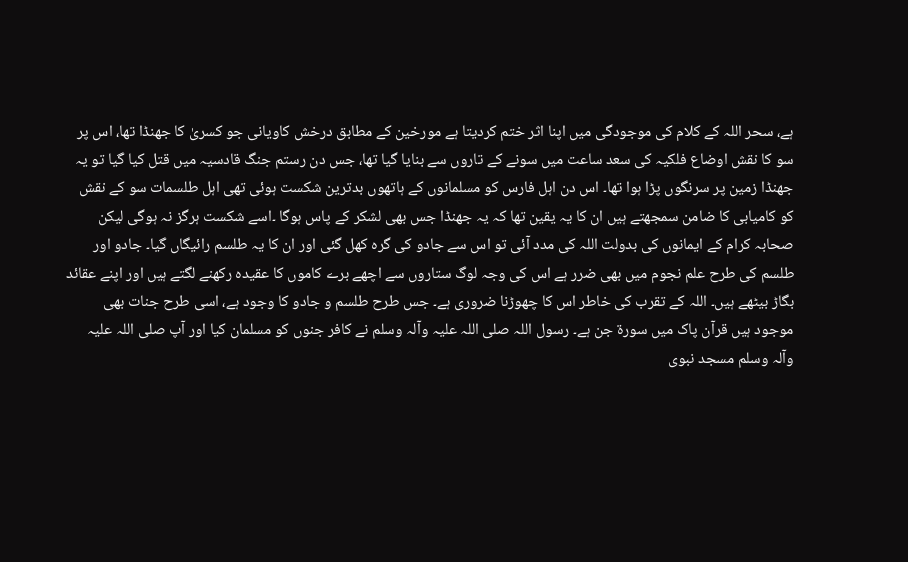ہے، سحر اللہ کے کلام کی موجودگی میں اپنا اثر ختم کردیتا ہے مورخین کے مطابق درخش کاویانی جو کسریٰ کا جھنڈا تھا، اس پر سو کا نقش اوضاع فلکیہ کی سعد ساعت میں سونے کے تاروں سے بنایا گیا تھا، جس دن رستم جنگ قادسیہ میں قتل کیا گیا تو یہ جھنڈا زمین پر سرنگوں پڑا ہوا تھا۔ اس دن اہل فارس کو مسلمانوں کے ہاتھوں بدترین شکست ہوئی تھی اہل طلسمات سو کے نقش کو کامیابی کا ضامن سمجھتے ہیں ان کا یہ یقین تھا کہ یہ جھنڈا جس بھی لشکر کے پاس ہوگا ۔اسے شکست ہرگز نہ ہوگی لیکن صحابہ کرام کے ایمانوں کی بدولت اللہ کی مدد آئی تو اس سے جادو کی گرہ کھل گئی اور ان کا یہ طلسم رائیگاں گیا۔ جادو اور طلسم کی طرح علم نجوم میں بھی ضرر ہے اس کی وجہ لوگ ستاروں سے اچھے برے کاموں کا عقیدہ رکھنے لگتے ہیں اور اپنے عقائد بگاڑ بیٹھے ہیں۔ اللہ کے تقرب کی خاطر اس کا چھوڑنا ضروری ہے۔ جس طرح طلسم و جادو کا وجود ہے، اسی طرح جنات بھی موجود ہیں قرآن پاک میں سورۃ جن ہے۔ رسول اللہ صلی اللہ علیہ وآلہ وسلم نے کافر جنوں کو مسلمان کیا اور آپ صلی اللہ علیہ وآلہ وسلم مسجد نبوی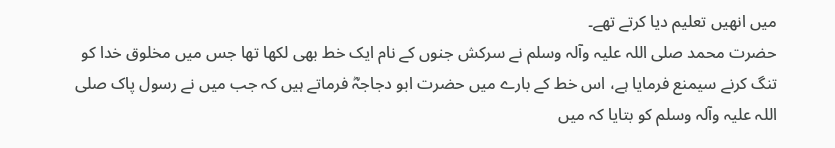میں انھیں تعلیم دیا کرتے تھے۔
حضرت محمد صلی اللہ علیہ وآلہ وسلم نے سرکش جنوں کے نام ایک خط بھی لکھا تھا جس میں مخلوق خدا کو تنگ کرنے سیمنع فرمایا ہے، اس خط کے بارے میں حضرت ابو دجاجہؓ فرماتے ہیں کہ جب میں نے رسول پاک صلی اللہ علیہ وآلہ وسلم کو بتایا کہ میں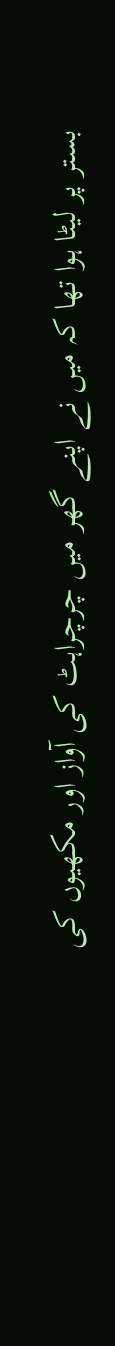بستر پر لیٹا ہوا تھا کہ میں نے اپنے گھر میں چرچراہٹ کی آواز اور مکھیوں کی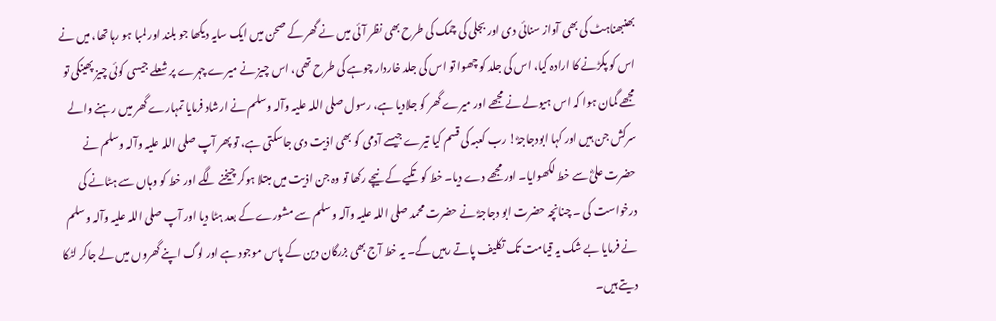بھنبھناہٹ کی بھی آواز سنائی دی اور بجلی کی چمک کی طرح بھی نظر آئی میں نے گھر کے صحن میں ایک سایہ دیکھا جو بلند اور لمبا ہو رہا تھا، میں نے اس کو پکڑنے کا ارادہ کیا، اس کی جلد کو چھوا تو اس کی جلد خاردار چوہے کی طرح تھی، اس چیز نے میرے چہرے پر شعلے جیسی کوئی چیز پھینکی تو مجھے گمان ہوا کہ اس ہیولے نے مجھے اور میرے گھر کو جلادیا ہے، رسول صلی اللہ علیہ وآلہ وسلم نے ارشاد فرمایا تمہارے گھر میں رہنے والے سرکش جن ہیں اور کہا ابودجاجہؓ! رب کعبہ کی قسم کیا تیرے جیسے آدمی کو بھی اذیت دی جاسکتی ہے، تو پھر آپ صلی اللہ علیہ وآلہ وسلم نے حضرت علیؓ سے خط لکھوایا۔ اور مجھے دے دیا۔ خط کو تکیے کے نیچے رکھا تو وہ جن اذیت میں مبتلا ہوکر چیخنے لگے اور خط کو وہاں سے ہٹانے کی درخواست کی ۔ چنانچہ حضرت ابو دجاجہؓ نے حضرت محمد صلی اللہ علیہ وآلہ وسلم سے مشورے کے بعد ہٹا دیا اور آپ صلی اللہ علیہ وآلہ وسلم نے فرمایا بے شک یہ قیامت تک تکلیف پاتے رہیں گے۔ یہ خط آج بھی بزرگان دین کے پاس موجود ہے اور لوگ اپنے گھروں میں لے جاکر لٹکا دیتے ہیں۔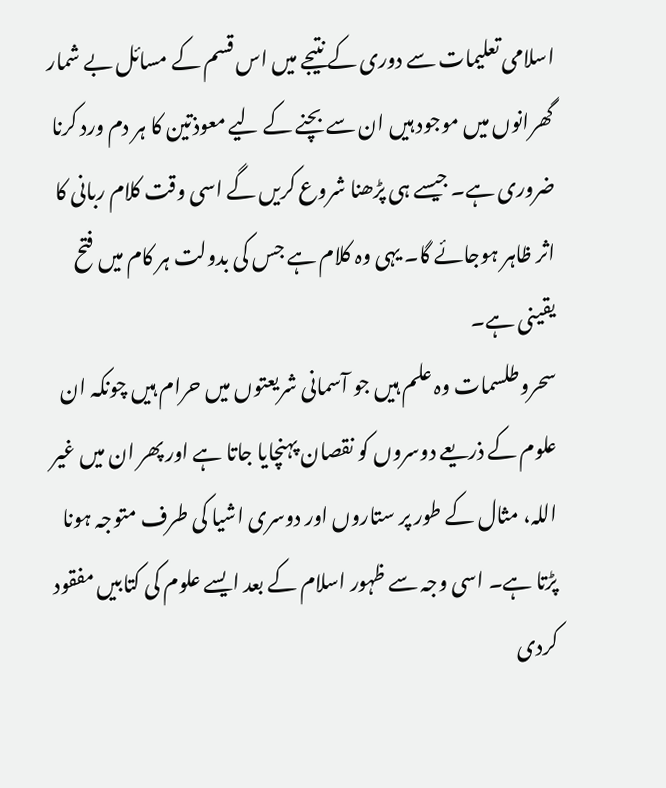اسلامی تعلیمات سے دوری کے نتیجے میں اس قسم کے مسائل بے شمار گھرانوں میں موجود ہیں ان سے بچنے کے لیے معوذتین کا ہر دم ورد کرنا ضروری ہے۔ جیسے ہی پڑھنا شروع کریں گے اسی وقت کلام ربانی کا اثر ظاہر ہوجائے گا۔ یہی وہ کلام ہے جس کی بدولت ہر کام میں فتح یقینی ہے۔
سحروطلسمات وہ علم ہیں جو آسمانی شریعتوں میں حرام ہیں چونکہ ان علوم کے ذریعے دوسروں کو نقصان پہنچایا جاتا ہے اور پھر ان میں غیر اللہ، مثال کے طور پر ستاروں اور دوسری اشیا کی طرف متوجہ ہونا پڑتا ہے۔ اسی وجہ سے ظہور اسلام کے بعد ایسے علوم کی کتابیں مفقود کردی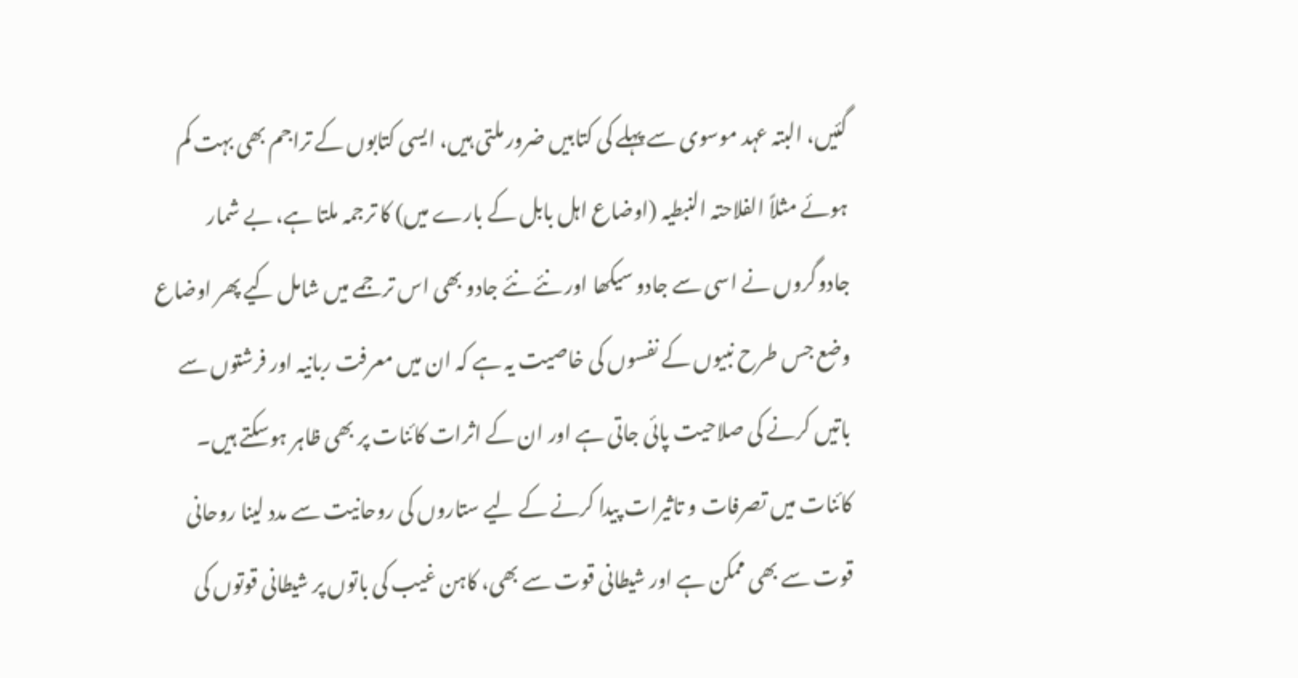گئیں، البتہ عہد موسوی سے پہلے کی کتابیں ضرور ملتی ہیں، ایسی کتابوں کے تراجم بھی بہت کم ہوئے مثلاً الفلاحتہ النبطیہ (اوضاع اہل بابل کے بارے میں) کا ترجمہ ملتا ہے، بے شمار جادوگروں نے اسی سے جادو سیکھا اور نئے نئے جادو بھی اس ترجمے میں شامل کیے پھر اوضاع وضع جس طرح نبیوں کے نفسوں کی خاصیت یہ ہے کہ ان میں معرفت ربانیہ اور فرشتوں سے باتیں کرنے کی صلاحیت پائی جاتی ہے اور ان کے اثرات کائنات پر بھی ظاہر ہوسکتے ہیں۔ کائنات میں تصرفات و تاثیرات پیدا کرنے کے لیے ستاروں کی روحانیت سے مدد لینا روحانی قوت سے بھی ممکن ہے اور شیطانی قوت سے بھی، کاہن غیب کی باتوں پر شیطانی قوتوں کی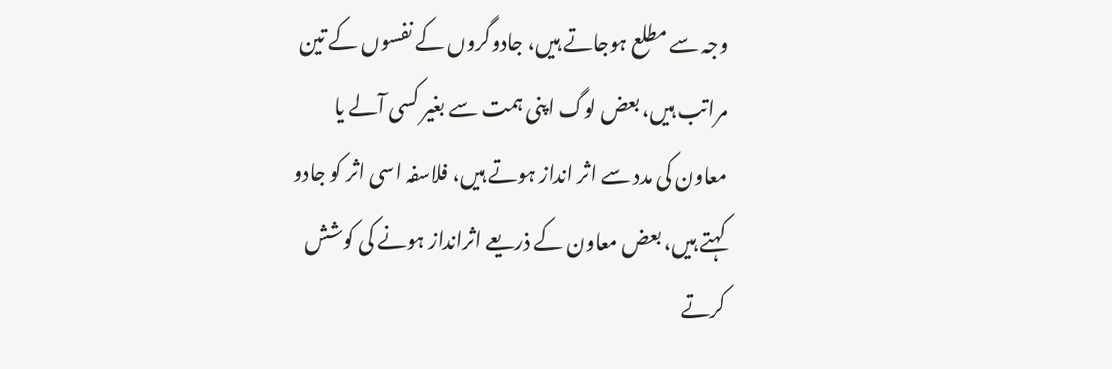وجہ سے مطلع ہوجاتے ہیں، جادوگروں کے نفسوں کے تین مراتب ہیں، بعض لوگ اپنی ہمت سے بغیر کسی آلے یا معاون کی مدد سے اثر انداز ہوتے ہیں، فلاسفہ اسی اثر کو جادو کہتے ہیں، بعض معاون کے ذریعے اثرانداز ہونے کی کوشش کرتے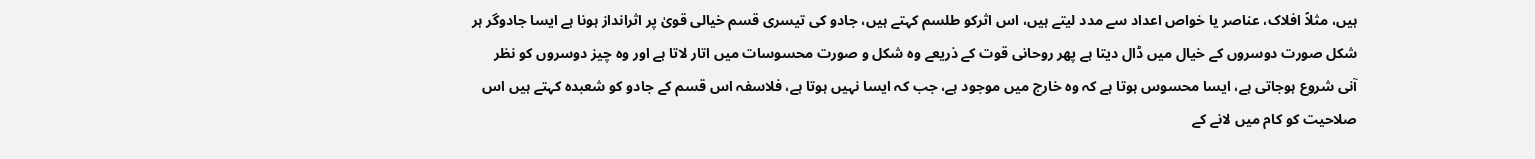ہیں، مثلاً افلاک، عناصر یا خواص اعداد سے مدد لیتے ہیں، اس اثرکو طلسم کہتے ہیں، جادو کی تیسری قسم خیالی قویٰ پر اثرانداز ہونا ہے ایسا جادوگر ہر شکل صورت دوسروں کے خیال میں ڈال دیتا ہے پھر روحانی قوت کے ذریعے وہ شکل و صورت محسوسات میں اتار لاتا ہے اور وہ چیز دوسروں کو نظر آنی شروع ہوجاتی ہے، ایسا محسوس ہوتا ہے کہ وہ خارج میں موجود ہے، جب کہ ایسا نہیں ہوتا ہے، فلاسفہ اس قسم کے جادو کو شعبدہ کہتے ہیں اس صلاحیت کو کام میں لانے کے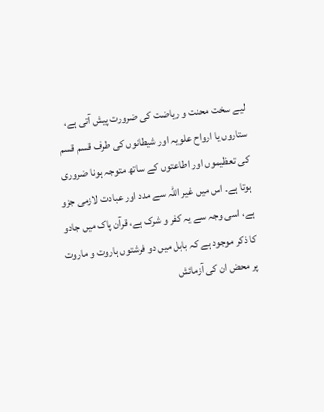لیے سخت محنت و ریاضت کی ضرورت پیش آتی ہے، ستاروں یا ارواح علویہ اور شیطانوں کی طرف قسم قسم کی تعظیموں اور اطاعتوں کے ساتھ متوجہ ہونا ضروری ہوتا ہے۔ اس میں غیر اللہ سے مدد اور عبادت لازمی جزو ہے، اسی وجہ سے یہ کفر و شرک ہے، قرآن پاک میں جادو کا ذکر موجود ہے کہ بابل میں دو فرشتوں ہاروت و ماروت پر محض ان کی آزمائش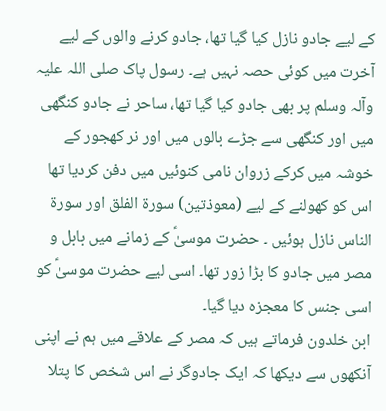کے لیے جادو نازل کیا گیا تھا، جادو کرنے والوں کے لیے آخرت میں کوئی حصہ نہیں ہے۔ رسول پاک صلی اللہ علیہ وآلہ وسلم پر بھی جادو کیا گیا تھا، ساحر نے جادو کنگھی میں اور کنگھی سے جڑے بالوں میں اور نر کھجور کے خوشہ میں کرکے زروان نامی کنوئیں میں دفن کردیا تھا اس کو کھولنے کے لیے (معوذتین) سورۃ الفلق اور سورۃ الناس نازل ہوئیں ۔ حضرت موسیٰؑ کے زمانے میں بابل و مصر میں جادو کا بڑا زور تھا۔ اسی لیے حضرت موسیٰؑ کو اسی جنس کا معجزہ دیا گیا۔
ابن خلدون فرماتے ہیں کہ مصر کے علاقے میں ہم نے اپنی آنکھوں سے دیکھا کہ ایک جادوگر نے اس شخص کا پتلا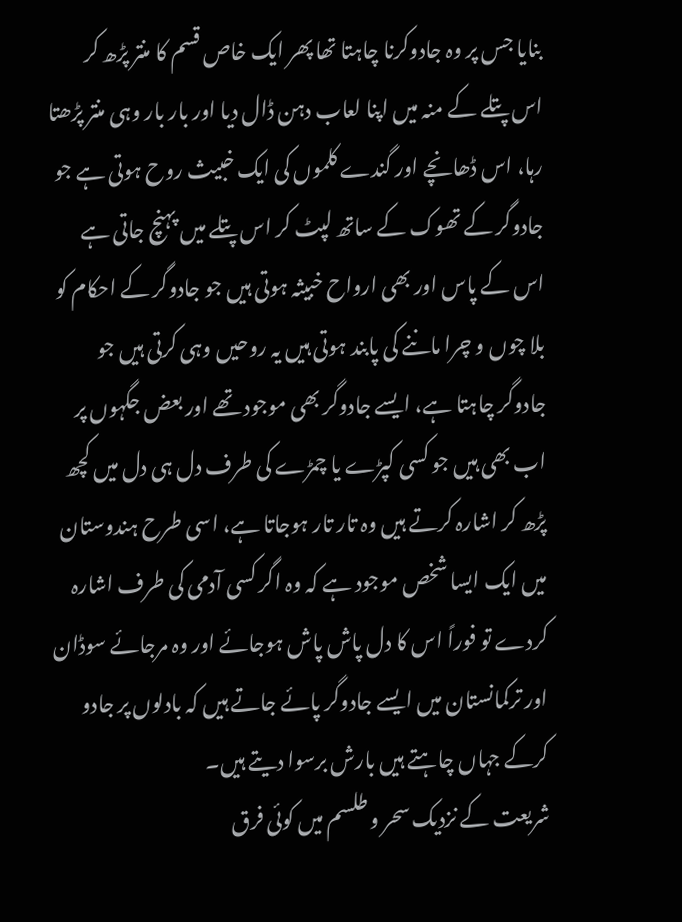بنایا جس پر وہ جادوکرنا چاہتا تھا پھر ایک خاص قسم کا منتر پڑھ کر اس پتلے کے منہ میں اپنا لعاب دہن ڈال دیا اور بار بار وہی منتر پڑھتا رہا، اس ڈھانچے اور گندے کلموں کی ایک خبیث روح ہوتی ہے جو جادوگر کے تھوک کے ساتھ لپٹ کر اس پتلے میں پہنچ جاتی ہے اس کے پاس اور بھی ارواح خبیثہ ہوتی ہیں جو جادوگر کے احکام کو بلا چوں و چرا ماننے کی پابند ہوتی ہیں یہ روحیں وہی کرتی ہیں جو جادوگر چاہتا ہے، ایسے جادوگر بھی موجود تھے اور بعض جگہوں پر اب بھی ہیں جو کسی کپڑے یا چمڑے کی طرف دل ہی دل میں کچھ پڑھ کر اشارہ کرتے ہیں وہ تار تار ہوجاتا ہے، اسی طرح ہندوستان میں ایک ایسا شخص موجود ہے کہ وہ اگر کسی آدمی کی طرف اشارہ کردے تو فوراً اس کا دل پاش پاش ہوجائے اور وہ مرجائے سوڈان اور ترکمانستان میں ایسے جادوگر پائے جاتے ہیں کہ بادلوں پر جادو کرکے جہاں چاہتے ہیں بارش برسوا دیتے ہیں۔
شریعت کے نزدیک سحر و طلسم میں کوئی فرق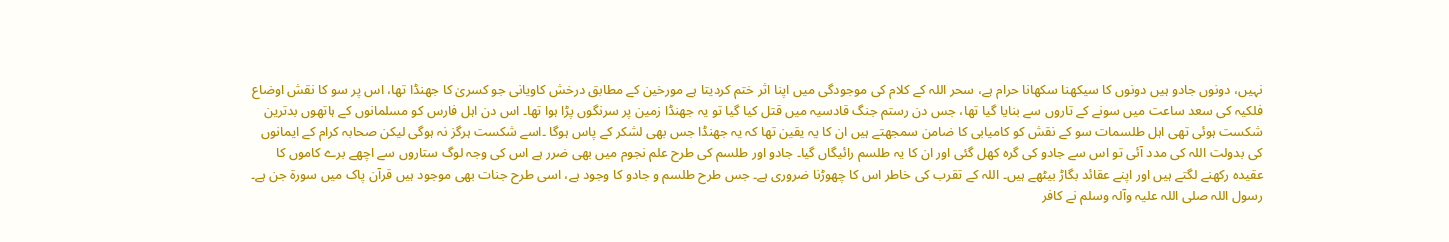نہیں، دونوں جادو ہیں دونوں کا سیکھنا سکھانا حرام ہے، سحر اللہ کے کلام کی موجودگی میں اپنا اثر ختم کردیتا ہے مورخین کے مطابق درخش کاویانی جو کسریٰ کا جھنڈا تھا، اس پر سو کا نقش اوضاع فلکیہ کی سعد ساعت میں سونے کے تاروں سے بنایا گیا تھا، جس دن رستم جنگ قادسیہ میں قتل کیا گیا تو یہ جھنڈا زمین پر سرنگوں پڑا ہوا تھا۔ اس دن اہل فارس کو مسلمانوں کے ہاتھوں بدترین شکست ہوئی تھی اہل طلسمات سو کے نقش کو کامیابی کا ضامن سمجھتے ہیں ان کا یہ یقین تھا کہ یہ جھنڈا جس بھی لشکر کے پاس ہوگا ۔اسے شکست ہرگز نہ ہوگی لیکن صحابہ کرام کے ایمانوں کی بدولت اللہ کی مدد آئی تو اس سے جادو کی گرہ کھل گئی اور ان کا یہ طلسم رائیگاں گیا۔ جادو اور طلسم کی طرح علم نجوم میں بھی ضرر ہے اس کی وجہ لوگ ستاروں سے اچھے برے کاموں کا عقیدہ رکھنے لگتے ہیں اور اپنے عقائد بگاڑ بیٹھے ہیں۔ اللہ کے تقرب کی خاطر اس کا چھوڑنا ضروری ہے۔ جس طرح طلسم و جادو کا وجود ہے، اسی طرح جنات بھی موجود ہیں قرآن پاک میں سورۃ جن ہے۔ رسول اللہ صلی اللہ علیہ وآلہ وسلم نے کافر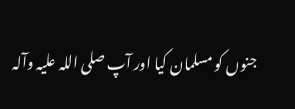جنوں کو مسلمان کیا اور آپ صلی اللہ علیہ وآلہ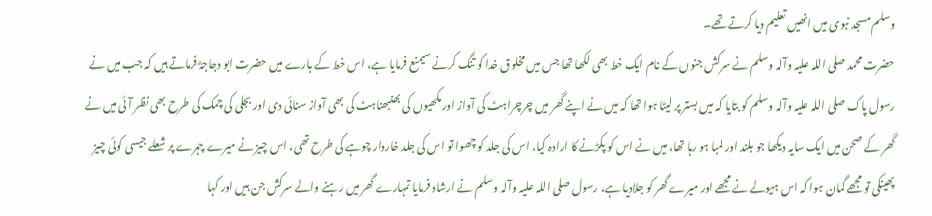وسلم مسجد نبوی میں انھیں تعلیم دیا کرتے تھے۔
حضرت محمد صلی اللہ علیہ وآلہ وسلم نے سرکش جنوں کے نام ایک خط بھی لکھا تھا جس میں مخلوق خدا کو تنگ کرنے سیمنع فرمایا ہے، اس خط کے بارے میں حضرت ابو دجاجہؓ فرماتے ہیں کہ جب میں نے رسول پاک صلی اللہ علیہ وآلہ وسلم کو بتایا کہ میں بستر پر لیٹا ہوا تھا کہ میں نے اپنے گھر میں چرچراہٹ کی آواز اور مکھیوں کی بھنبھناہٹ کی بھی آواز سنائی دی اور بجلی کی چمک کی طرح بھی نظر آئی میں نے گھر کے صحن میں ایک سایہ دیکھا جو بلند اور لمبا ہو رہا تھا، میں نے اس کو پکڑنے کا ارادہ کیا، اس کی جلد کو چھوا تو اس کی جلد خاردار چوہے کی طرح تھی، اس چیز نے میرے چہرے پر شعلے جیسی کوئی چیز پھینکی تو مجھے گمان ہوا کہ اس ہیولے نے مجھے اور میرے گھر کو جلادیا ہے، رسول صلی اللہ علیہ وآلہ وسلم نے ارشاد فرمایا تمہارے گھر میں رہنے والے سرکش جن ہیں اور کہا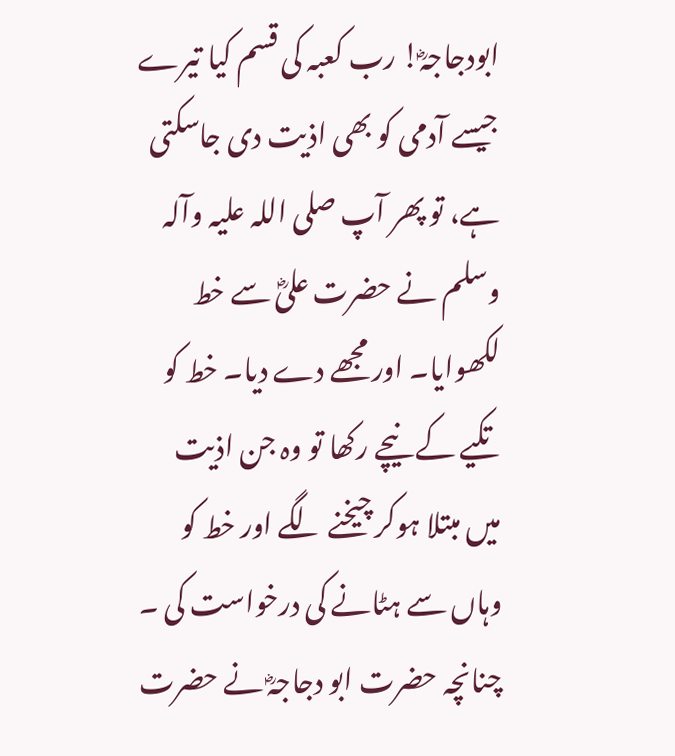ابودجاجہؓ! رب کعبہ کی قسم کیا تیرے جیسے آدمی کو بھی اذیت دی جاسکتی ہے، تو پھر آپ صلی اللہ علیہ وآلہ وسلم نے حضرت علیؓ سے خط لکھوایا۔ اور مجھے دے دیا۔ خط کو تکیے کے نیچے رکھا تو وہ جن اذیت میں مبتلا ہوکر چیخنے لگے اور خط کو وہاں سے ہٹانے کی درخواست کی ۔ چنانچہ حضرت ابو دجاجہؓ نے حضرت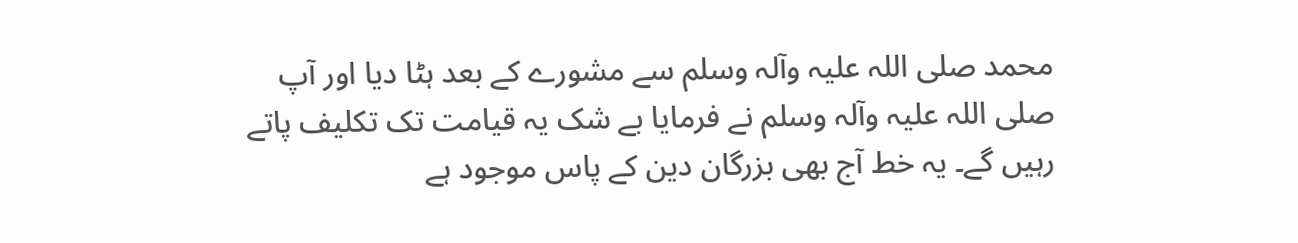محمد صلی اللہ علیہ وآلہ وسلم سے مشورے کے بعد ہٹا دیا اور آپ صلی اللہ علیہ وآلہ وسلم نے فرمایا بے شک یہ قیامت تک تکلیف پاتے رہیں گے۔ یہ خط آج بھی بزرگان دین کے پاس موجود ہے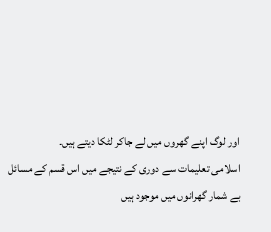اور لوگ اپنے گھروں میں لے جاکر لٹکا دیتے ہیں۔
اسلامی تعلیمات سے دوری کے نتیجے میں اس قسم کے مسائل بے شمار گھرانوں میں موجود ہیں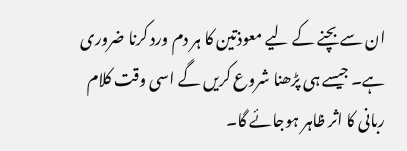ان سے بچنے کے لیے معوذتین کا ہر دم ورد کرنا ضروری ہے۔ جیسے ہی پڑھنا شروع کریں گے اسی وقت کلام ربانی کا اثر ظاہر ہوجائے گا۔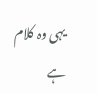یہی وہ کلام ہے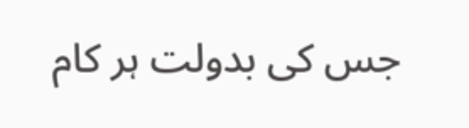جس کی بدولت ہر کام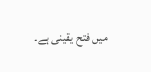میں فتح یقینی ہے۔